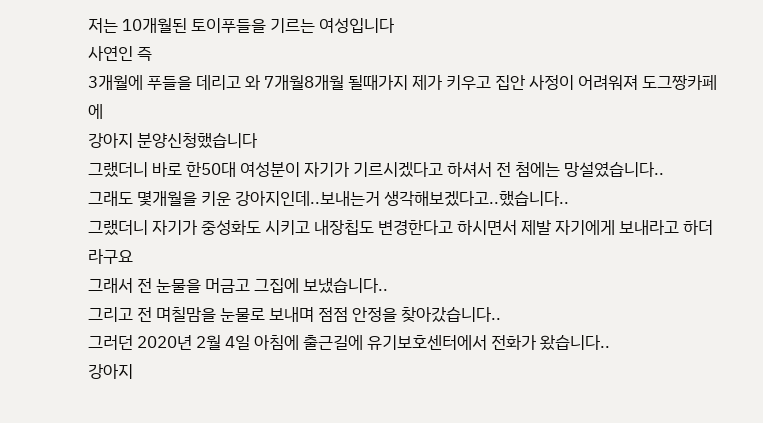저는 10개월된 토이푸들을 기르는 여성입니다
사연인 즉
3개월에 푸들을 데리고 와 7개월8개월 될때가지 제가 키우고 집안 사정이 어려워져 도그짱카페에
강아지 분양신청했습니다
그랬더니 바로 한50대 여성분이 자기가 기르시겠다고 하셔서 전 첨에는 망설였습니다..
그래도 몇개월을 키운 강아지인데..보내는거 생각해보겠다고..했습니다..
그랬더니 자기가 중성화도 시키고 내장칩도 변경한다고 하시면서 제발 자기에게 보내라고 하더라구요
그래서 전 눈물을 머금고 그집에 보냈습니다..
그리고 전 며칠맘을 눈물로 보내며 점점 안정을 찾아갔습니다..
그러던 2020년 2월 4일 아침에 출근길에 유기보호센터에서 전화가 왔습니다..
강아지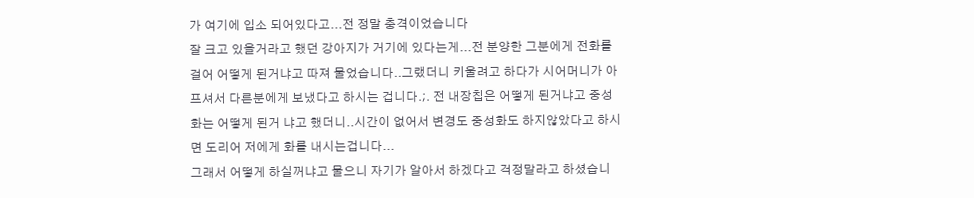가 여기에 입소 되어있다고...전 정말 충격이었습니다
잘 크고 있을거라고 했던 강아지가 거기에 있다는게...전 분양한 그분에게 전화를 걸어 어떻게 된거냐고 따져 물었습니다..그랬더니 키울려고 하다가 시어머니가 아프셔서 다른분에게 보냈다고 하시는 겁니다.;. 전 내장칩은 어떻게 된거냐고 중성화는 어떻게 된거 냐고 했더니..시간이 없어서 변경도 중성화도 하지않았다고 하시면 도리어 저에게 화를 내시는겁니다...
그래서 어떻게 하실꺼냐고 물으니 자기가 알아서 하겠다고 걱정말라고 하셨습니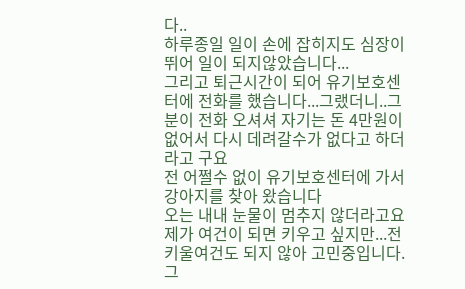다..
하루종일 일이 손에 잡히지도 심장이 뛰어 일이 되지않았습니다...
그리고 퇴근시간이 되어 유기보호센터에 전화를 했습니다...그랬더니..그분이 전화 오셔셔 자기는 돈 4만원이 없어서 다시 데려갈수가 없다고 하더라고 구요
전 어쩔수 없이 유기보호센터에 가서 강아지를 찾아 왔습니다
오는 내내 눈물이 멈추지 않더라고요
제가 여건이 되면 키우고 싶지만...전 키울여건도 되지 않아 고민중입니다.
그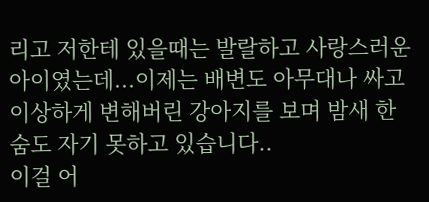리고 저한테 있을때는 발랄하고 사랑스러운 아이였는데...이제는 배변도 아무대나 싸고 이상하게 변해버린 강아지를 보며 밤새 한숨도 자기 못하고 있습니다..
이걸 어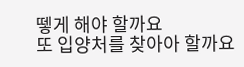뗗게 해야 할까요
또 입양처를 찾아아 할까요